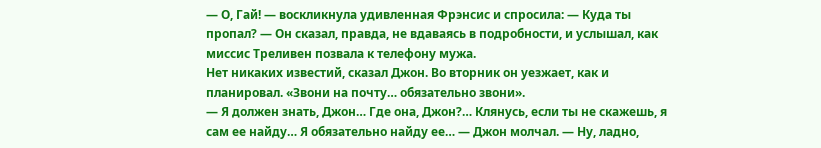— О, Гай! — воскликнула удивленная Фрэнсис и спросила: — Куда ты пропал? — Он сказал, правда, не вдаваясь в подробности, и услышал, как миссис Треливен позвала к телефону мужа.
Нет никаких известий, сказал Джон. Во вторник он уезжает, как и планировал. «Звони на почту… обязательно звони».
— Я должен знать, Джон… Где она, Джон?… Клянусь, если ты не скажешь, я сам ее найду… Я обязательно найду ее… — Джон молчал. — Ну, ладно,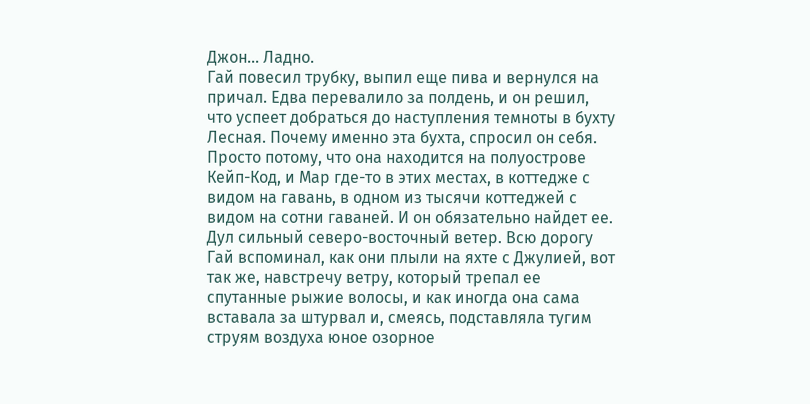Джон… Ладно.
Гай повесил трубку, выпил еще пива и вернулся на причал. Едва перевалило за полдень, и он решил, что успеет добраться до наступления темноты в бухту Лесная. Почему именно эта бухта, спросил он себя. Просто потому, что она находится на полуострове Кейп-Код, и Мар где-то в этих местах, в коттедже с видом на гавань, в одном из тысячи коттеджей с видом на сотни гаваней. И он обязательно найдет ее.
Дул сильный северо-восточный ветер. Всю дорогу Гай вспоминал, как они плыли на яхте с Джулией, вот так же, навстречу ветру, который трепал ее спутанные рыжие волосы, и как иногда она сама вставала за штурвал и, смеясь, подставляла тугим струям воздуха юное озорное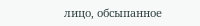лицо, обсыпанное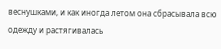веснушками, и как иногда летом она сбрасывала всю одежду и растягивалась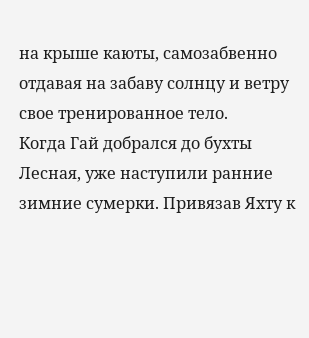на крыше каюты, самозабвенно отдавая на забаву солнцу и ветру свое тренированное тело.
Когда Гай добрался до бухты Лесная, уже наступили ранние зимние сумерки. Привязав Яхту к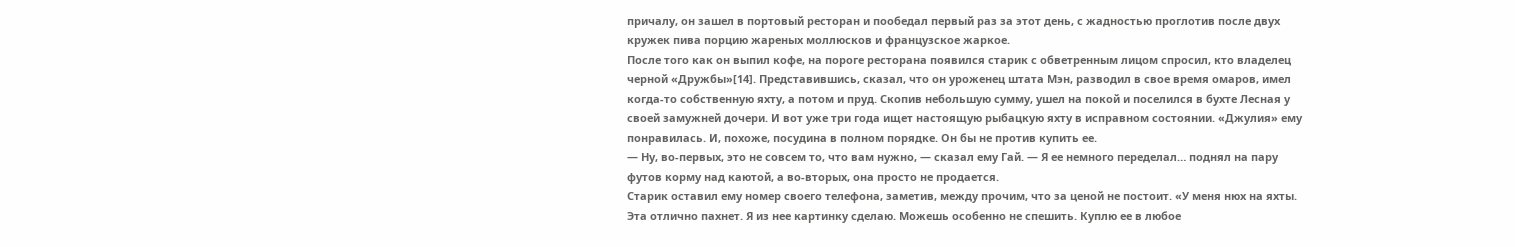причалу, он зашел в портовый ресторан и пообедал первый раз за этот день, с жадностью проглотив после двух кружек пива порцию жареных моллюсков и французское жаркое.
После того как он выпил кофе, на пороге ресторана появился старик с обветренным лицом спросил, кто владелец черной «Дружбы»[14]. Представившись, сказал, что он уроженец штата Мэн, разводил в свое время омаров, имел когда-то собственную яхту, а потом и пруд. Скопив небольшую сумму, ушел на покой и поселился в бухте Лесная у своей замужней дочери. И вот уже три года ищет настоящую рыбацкую яхту в исправном состоянии. «Джулия» ему понравилась. И, похоже, посудина в полном порядке. Он бы не против купить ее.
— Ну, во-первых, это не совсем то, что вам нужно, — сказал ему Гай. — Я ее немного переделал… поднял на пару футов корму над каютой, а во-вторых, она просто не продается.
Старик оставил ему номер своего телефона, заметив, между прочим, что за ценой не постоит. «У меня нюх на яхты. Эта отлично пахнет. Я из нее картинку сделаю. Можешь особенно не спешить. Куплю ее в любое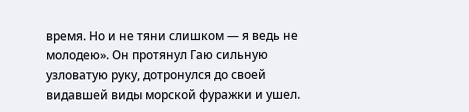время. Но и не тяни слишком — я ведь не молодею». Он протянул Гаю сильную узловатую руку, дотронулся до своей видавшей виды морской фуражки и ушел.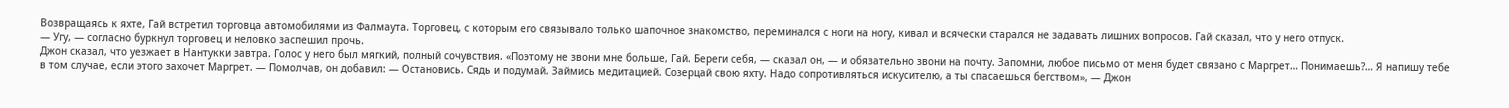Возвращаясь к яхте, Гай встретил торговца автомобилями из Фалмаута. Торговец, с которым его связывало только шапочное знакомство, переминался с ноги на ногу, кивал и всячески старался не задавать лишних вопросов. Гай сказал, что у него отпуск.
— Угу, — согласно буркнул торговец и неловко заспешил прочь.
Джон сказал, что уезжает в Нантукки завтра. Голос у него был мягкий, полный сочувствия. «Поэтому не звони мне больше, Гай. Береги себя, — сказал он, — и обязательно звони на почту. Запомни, любое письмо от меня будет связано с Маргрет… Понимаешь?… Я напишу тебе в том случае, если этого захочет Маргрет. — Помолчав, он добавил: — Остановись. Сядь и подумай. Займись медитацией. Созерцай свою яхту. Надо сопротивляться искусителю, а ты спасаешься бегством», — Джон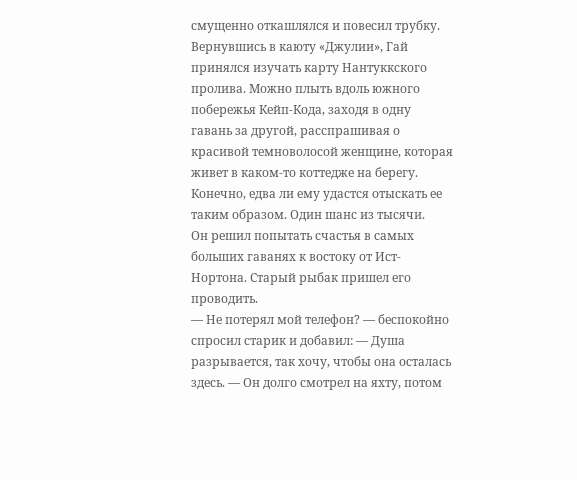смущенно откашлялся и повесил трубку.
Вернувшись в каюту «Джулии», Гай принялся изучать карту Нантуккского пролива. Можно плыть вдоль южного побережья Кейп-Кода, заходя в одну гавань за другой, расспрашивая о красивой темноволосой женщине, которая живет в каком-то коттедже на берегу. Конечно, едва ли ему удастся отыскать ее таким образом. Один шанс из тысячи.
Он решил попытать счастья в самых больших гаванях к востоку от Ист-Нортона. Старый рыбак пришел его проводить.
— Не потерял мой телефон? — беспокойно спросил старик и добавил: — Душа разрывается, так хочу, чтобы она осталась здесь. — Он долго смотрел на яхту, потом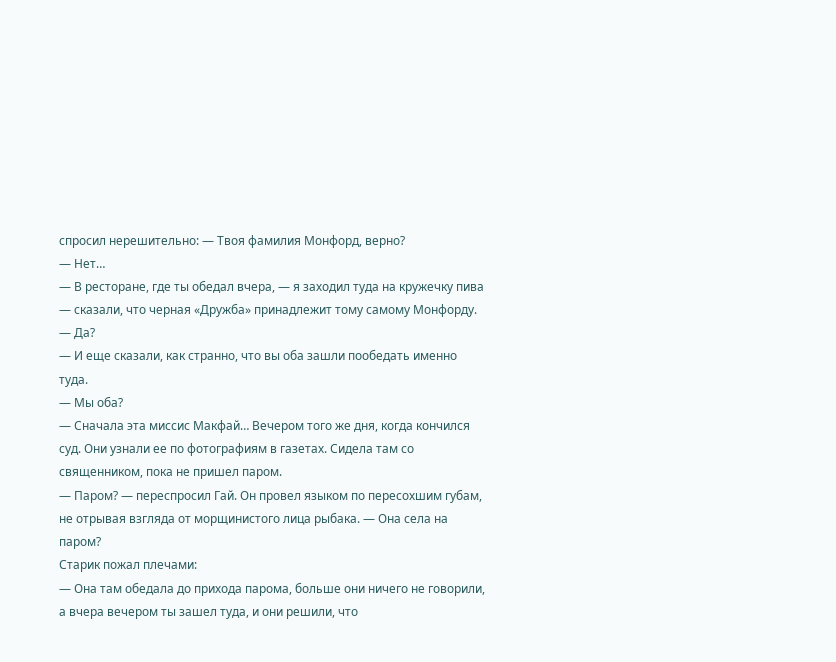спросил нерешительно: — Твоя фамилия Монфорд, верно?
— Нет…
— В ресторане, где ты обедал вчера, — я заходил туда на кружечку пива — сказали, что черная «Дружба» принадлежит тому самому Монфорду.
— Да?
— И еще сказали, как странно, что вы оба зашли пообедать именно туда.
— Мы оба?
— Сначала эта миссис Макфай… Вечером того же дня, когда кончился суд. Они узнали ее по фотографиям в газетах. Сидела там со священником, пока не пришел паром.
— Паром? — переспросил Гай. Он провел языком по пересохшим губам, не отрывая взгляда от морщинистого лица рыбака. — Она села на паром?
Старик пожал плечами:
— Она там обедала до прихода парома, больше они ничего не говорили, а вчера вечером ты зашел туда, и они решили, что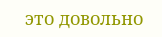это довольно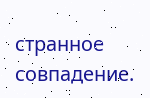странное совпадение.